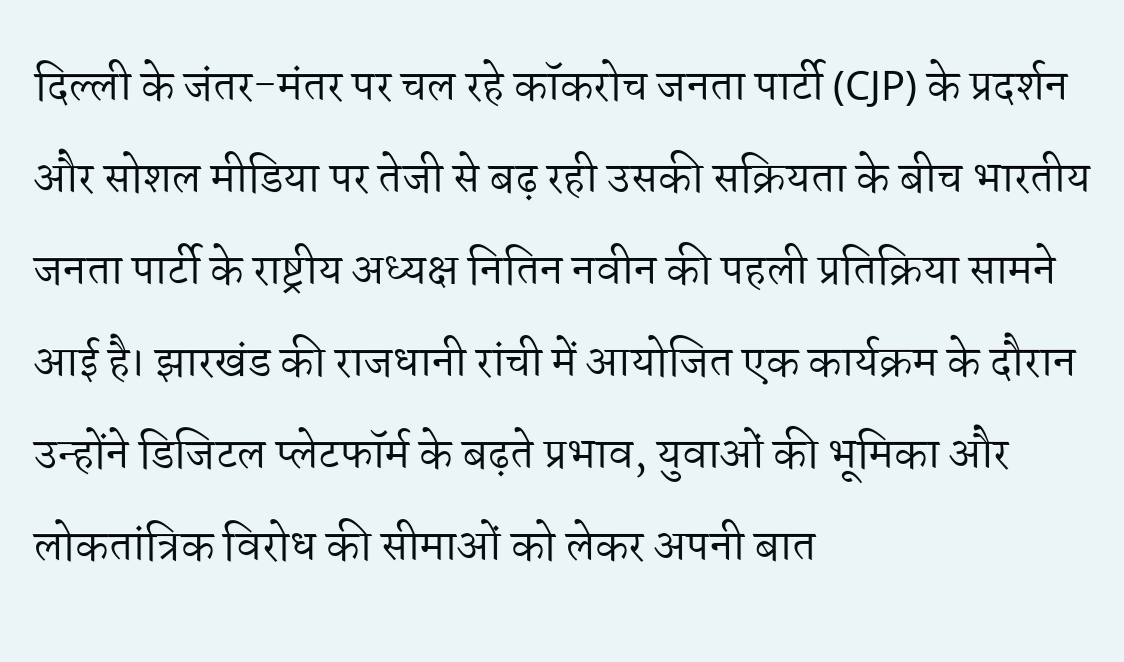दिल्ली के जंतर-मंतर पर चल रहे कॉकरोच जनता पार्टी (CJP) के प्रदर्शन और सोशल मीडिया पर तेजी से बढ़ रही उसकी सक्रियता के बीच भारतीय जनता पार्टी के राष्ट्रीय अध्यक्ष नितिन नवीन की पहली प्रतिक्रिया सामने आई है। झारखंड की राजधानी रांची में आयोजित एक कार्यक्रम के दौरान उन्होंने डिजिटल प्लेटफॉर्म के बढ़ते प्रभाव, युवाओं की भूमिका और लोकतांत्रिक विरोध की सीमाओं को लेकर अपनी बात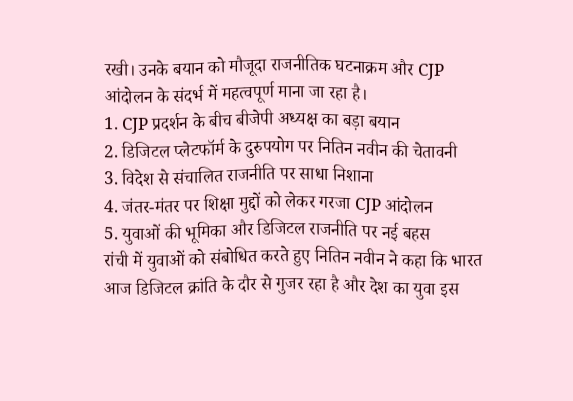रखी। उनके बयान को मौजूदा राजनीतिक घटनाक्रम और CJP आंदोलन के संदर्भ में महत्वपूर्ण माना जा रहा है।
1. CJP प्रदर्शन के बीच बीजेपी अध्यक्ष का बड़ा बयान
2. डिजिटल प्लेटफॉर्म के दुरुपयोग पर नितिन नवीन की चेतावनी
3. विदेश से संचालित राजनीति पर साधा निशाना
4. जंतर-मंतर पर शिक्षा मुद्दों को लेकर गरजा CJP आंदोलन
5. युवाओं की भूमिका और डिजिटल राजनीति पर नई बहस
रांची में युवाओं को संबोधित करते हुए नितिन नवीन ने कहा कि भारत आज डिजिटल क्रांति के दौर से गुजर रहा है और देश का युवा इस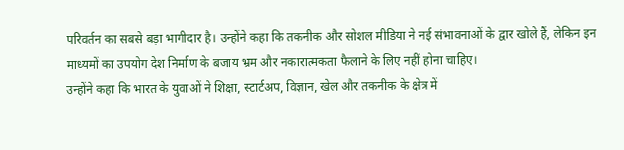परिवर्तन का सबसे बड़ा भागीदार है। उन्होंने कहा कि तकनीक और सोशल मीडिया ने नई संभावनाओं के द्वार खोले हैं, लेकिन इन माध्यमों का उपयोग देश निर्माण के बजाय भ्रम और नकारात्मकता फैलाने के लिए नहीं होना चाहिए।
उन्होंने कहा कि भारत के युवाओं ने शिक्षा, स्टार्टअप, विज्ञान, खेल और तकनीक के क्षेत्र में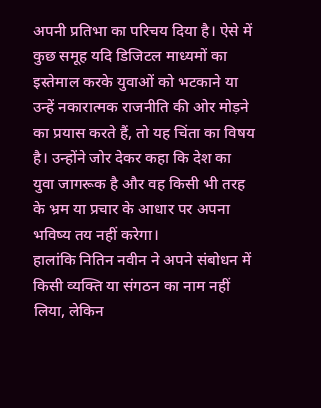अपनी प्रतिभा का परिचय दिया है। ऐसे में कुछ समूह यदि डिजिटल माध्यमों का इस्तेमाल करके युवाओं को भटकाने या उन्हें नकारात्मक राजनीति की ओर मोड़ने का प्रयास करते हैं, तो यह चिंता का विषय है। उन्होंने जोर देकर कहा कि देश का युवा जागरूक है और वह किसी भी तरह के भ्रम या प्रचार के आधार पर अपना भविष्य तय नहीं करेगा।
हालांकि नितिन नवीन ने अपने संबोधन में किसी व्यक्ति या संगठन का नाम नहीं लिया, लेकिन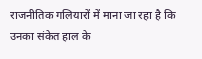राजनीतिक गलियारों में माना जा रहा है कि उनका संकेत हाल के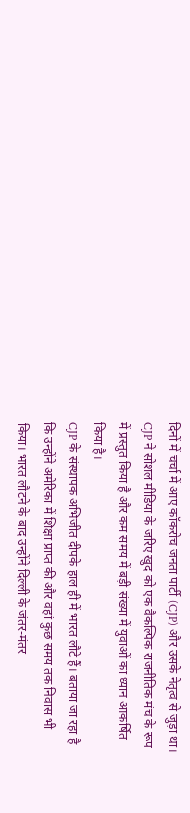दिनों में चर्चा में आए कॉकरोच जनता पार्टी (CJP) और उसके नेतृत्व से जुड़ा था। CJP ने सोशल मीडिया के जरिए खुद को एक वैकल्पिक राजनीतिक मंच के रूप में प्रस्तुत किया है और कम समय में बड़ी संख्या में युवाओं का ध्यान आकर्षित किया है।
CJP के संस्थापक अभिजीत दीपके हाल ही में भारत लौटे हैं। बताया जा रहा है कि उन्होंने अमेरिका में शिक्षा प्राप्त की और वहां कुछ समय तक निवास भी किया। भारत लौटने के बाद उन्होंने दिल्ली के जंतर-मंतर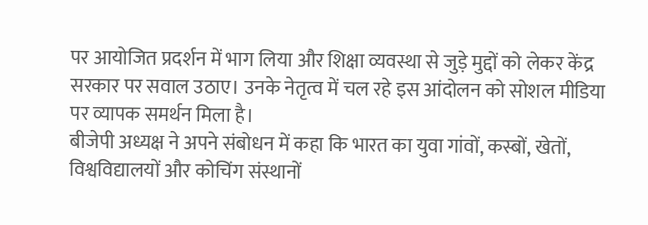पर आयोजित प्रदर्शन में भाग लिया और शिक्षा व्यवस्था से जुड़े मुद्दों को लेकर केंद्र सरकार पर सवाल उठाए। उनके नेतृत्व में चल रहे इस आंदोलन को सोशल मीडिया पर व्यापक समर्थन मिला है।
बीजेपी अध्यक्ष ने अपने संबोधन में कहा कि भारत का युवा गांवों, कस्बों, खेतों, विश्वविद्यालयों और कोचिंग संस्थानों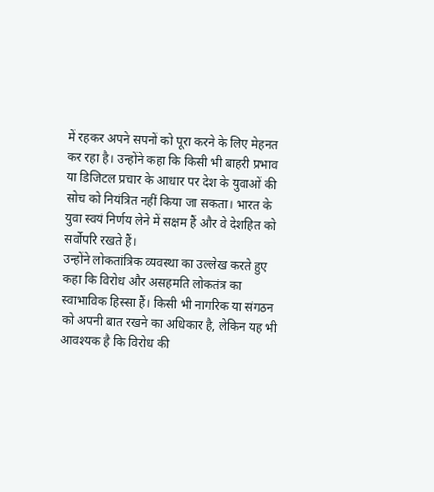में रहकर अपने सपनों को पूरा करने के लिए मेहनत कर रहा है। उन्होंने कहा कि किसी भी बाहरी प्रभाव या डिजिटल प्रचार के आधार पर देश के युवाओं की सोच को नियंत्रित नहीं किया जा सकता। भारत के युवा स्वयं निर्णय लेने में सक्षम हैं और वे देशहित को सर्वोपरि रखते हैं।
उन्होंने लोकतांत्रिक व्यवस्था का उल्लेख करते हुए कहा कि विरोध और असहमति लोकतंत्र का स्वाभाविक हिस्सा हैं। किसी भी नागरिक या संगठन को अपनी बात रखने का अधिकार है, लेकिन यह भी आवश्यक है कि विरोध की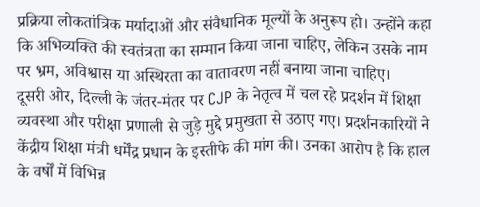प्रक्रिया लोकतांत्रिक मर्यादाओं और संवैधानिक मूल्यों के अनुरूप हो। उन्होंने कहा कि अभिव्यक्ति की स्वतंत्रता का सम्मान किया जाना चाहिए, लेकिन उसके नाम पर भ्रम, अविश्वास या अस्थिरता का वातावरण नहीं बनाया जाना चाहिए।
दूसरी ओर, दिल्ली के जंतर-मंतर पर CJP के नेतृत्व में चल रहे प्रदर्शन में शिक्षा व्यवस्था और परीक्षा प्रणाली से जुड़े मुद्दे प्रमुखता से उठाए गए। प्रदर्शनकारियों ने केंद्रीय शिक्षा मंत्री धर्मेंद्र प्रधान के इस्तीफे की मांग की। उनका आरोप है कि हाल के वर्षों में विभिन्न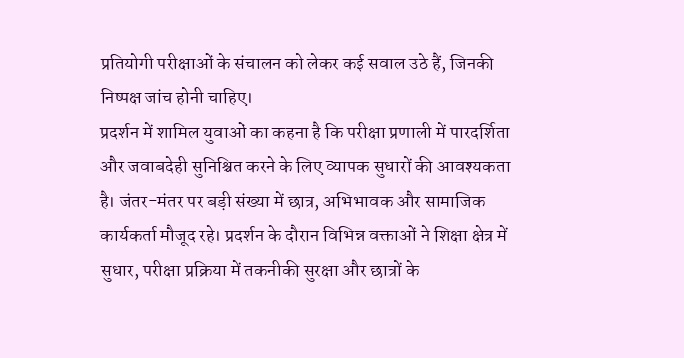प्रतियोगी परीक्षाओं के संचालन को लेकर कई सवाल उठे हैं, जिनकी निष्पक्ष जांच होनी चाहिए।
प्रदर्शन में शामिल युवाओं का कहना है कि परीक्षा प्रणाली में पारदर्शिता और जवाबदेही सुनिश्चित करने के लिए व्यापक सुधारों की आवश्यकता है। जंतर-मंतर पर बड़ी संख्या में छात्र, अभिभावक और सामाजिक कार्यकर्ता मौजूद रहे। प्रदर्शन के दौरान विभिन्न वक्ताओं ने शिक्षा क्षेत्र में सुधार, परीक्षा प्रक्रिया में तकनीकी सुरक्षा और छात्रों के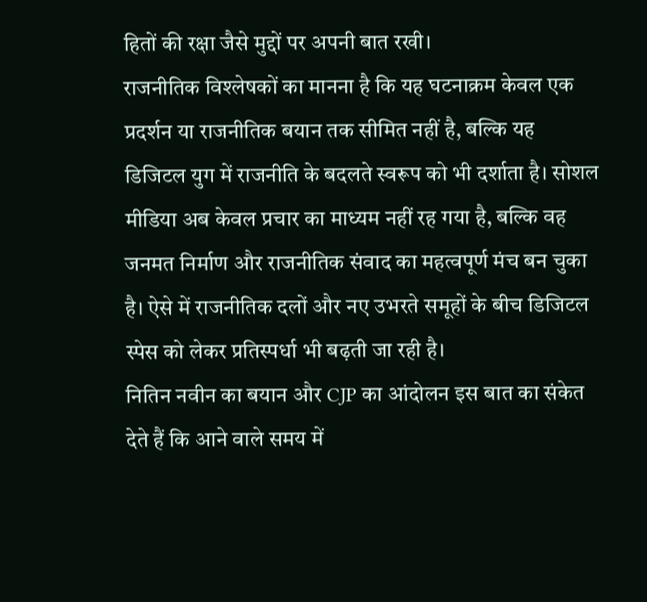हितों की रक्षा जैसे मुद्दों पर अपनी बात रखी।
राजनीतिक विश्लेषकों का मानना है कि यह घटनाक्रम केवल एक प्रदर्शन या राजनीतिक बयान तक सीमित नहीं है, बल्कि यह डिजिटल युग में राजनीति के बदलते स्वरूप को भी दर्शाता है। सोशल मीडिया अब केवल प्रचार का माध्यम नहीं रह गया है, बल्कि वह जनमत निर्माण और राजनीतिक संवाद का महत्वपूर्ण मंच बन चुका है। ऐसे में राजनीतिक दलों और नए उभरते समूहों के बीच डिजिटल स्पेस को लेकर प्रतिस्पर्धा भी बढ़ती जा रही है।
नितिन नवीन का बयान और CJP का आंदोलन इस बात का संकेत देते हैं कि आने वाले समय में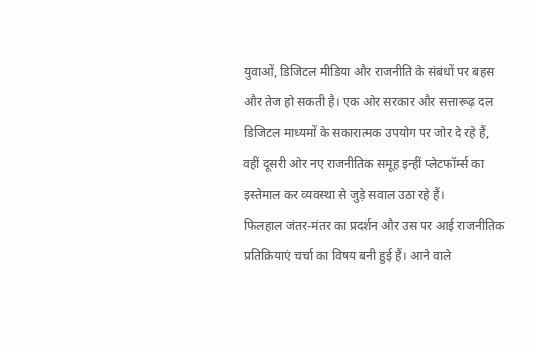युवाओं, डिजिटल मीडिया और राजनीति के संबंधों पर बहस और तेज हो सकती है। एक ओर सरकार और सत्तारूढ़ दल डिजिटल माध्यमों के सकारात्मक उपयोग पर जोर दे रहे हैं, वहीं दूसरी ओर नए राजनीतिक समूह इन्हीं प्लेटफॉर्म्स का इस्तेमाल कर व्यवस्था से जुड़े सवाल उठा रहे हैं।
फिलहाल जंतर-मंतर का प्रदर्शन और उस पर आई राजनीतिक प्रतिक्रियाएं चर्चा का विषय बनी हुई हैं। आने वाले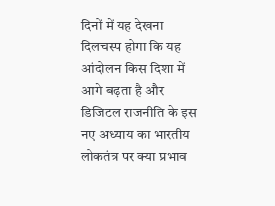दिनों में यह देखना दिलचस्प होगा कि यह आंदोलन किस दिशा में आगे बढ़ता है और डिजिटल राजनीति के इस नए अध्याय का भारतीय लोकतंत्र पर क्या प्रभाव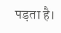पड़ता है।